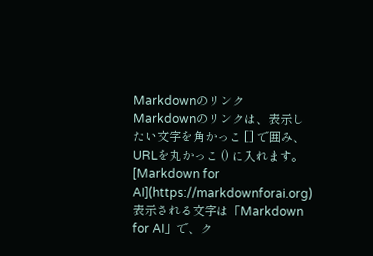Markdownのリンク
Markdownのリンクは、表示したい文字を角かっこ [] で囲み、URLを丸かっこ () に入れます。
[Markdown for AI](https://markdownforai.org)表示される文字は「Markdown for AI」で、ク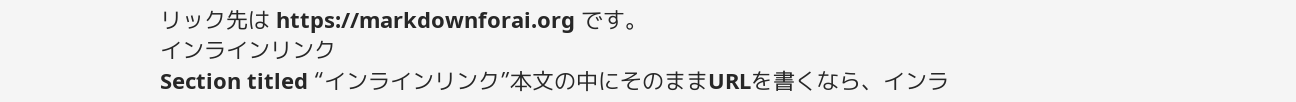リック先は https://markdownforai.org です。
インラインリンク
Section titled “インラインリンク”本文の中にそのままURLを書くなら、インラ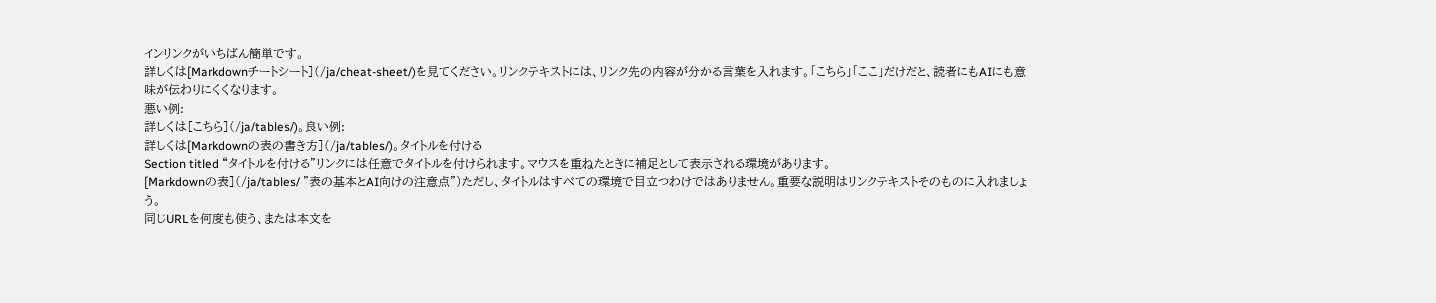インリンクがいちばん簡単です。
詳しくは[Markdownチートシート](/ja/cheat-sheet/)を見てください。リンクテキストには、リンク先の内容が分かる言葉を入れます。「こちら」「ここ」だけだと、読者にもAIにも意味が伝わりにくくなります。
悪い例:
詳しくは[こちら](/ja/tables/)。良い例:
詳しくは[Markdownの表の書き方](/ja/tables/)。タイトルを付ける
Section titled “タイトルを付ける”リンクには任意でタイトルを付けられます。マウスを重ねたときに補足として表示される環境があります。
[Markdownの表](/ja/tables/ "表の基本とAI向けの注意点")ただし、タイトルはすべての環境で目立つわけではありません。重要な説明はリンクテキストそのものに入れましょう。
同じURLを何度も使う、または本文を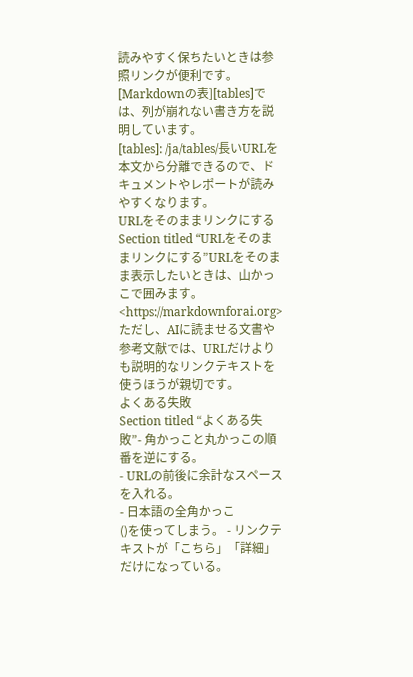読みやすく保ちたいときは参照リンクが便利です。
[Markdownの表][tables]では、列が崩れない書き方を説明しています。
[tables]: /ja/tables/長いURLを本文から分離できるので、ドキュメントやレポートが読みやすくなります。
URLをそのままリンクにする
Section titled “URLをそのままリンクにする”URLをそのまま表示したいときは、山かっこで囲みます。
<https://markdownforai.org>ただし、AIに読ませる文書や参考文献では、URLだけよりも説明的なリンクテキストを使うほうが親切です。
よくある失敗
Section titled “よくある失敗”- 角かっこと丸かっこの順番を逆にする。
- URLの前後に余計なスペースを入れる。
- 日本語の全角かっこ
()を使ってしまう。 - リンクテキストが「こちら」「詳細」だけになっている。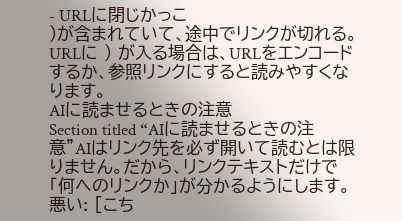- URLに閉じかっこ
)が含まれていて、途中でリンクが切れる。
URLに ) が入る場合は、URLをエンコードするか、参照リンクにすると読みやすくなります。
AIに読ませるときの注意
Section titled “AIに読ませるときの注意”AIはリンク先を必ず開いて読むとは限りません。だから、リンクテキストだけで「何へのリンクか」が分かるようにします。
悪い: [こち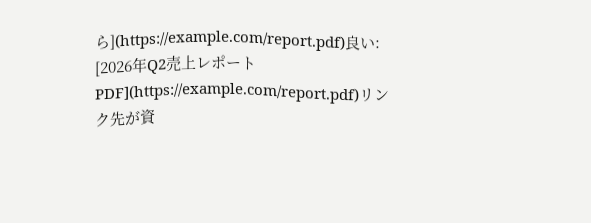ら](https://example.com/report.pdf)良い: [2026年Q2売上レポートPDF](https://example.com/report.pdf)リンク先が資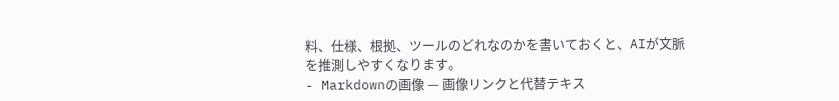料、仕様、根拠、ツールのどれなのかを書いておくと、AIが文脈を推測しやすくなります。
- Markdownの画像 — 画像リンクと代替テキス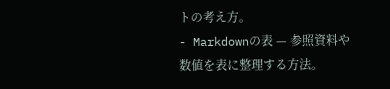トの考え方。
- Markdownの表 — 参照資料や数値を表に整理する方法。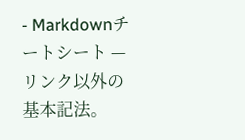- Markdownチートシート — リンク以外の基本記法。